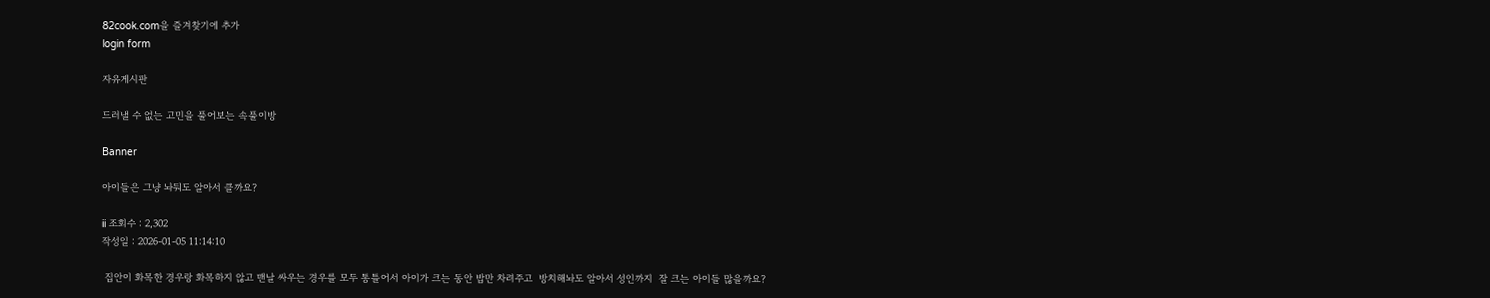82cook.com을 즐겨찾기에 추가
login form

자유게시판

드러낼 수 없는 고민을 풀어보는 속풀이방

Banner

아이들은 그냥 놔둬도 알아서 클까요?

ii 조회수 : 2,302
작성일 : 2026-01-05 11:14:10

 집안이 화목한 경우랑 화목하지 않고 맨날 싸우는 경우를 모두 통틀어서 아이가 크는 동안 밥만 차려주고  방치해놔도 알아서 성인까지  잘 크는 아이들 많을까요?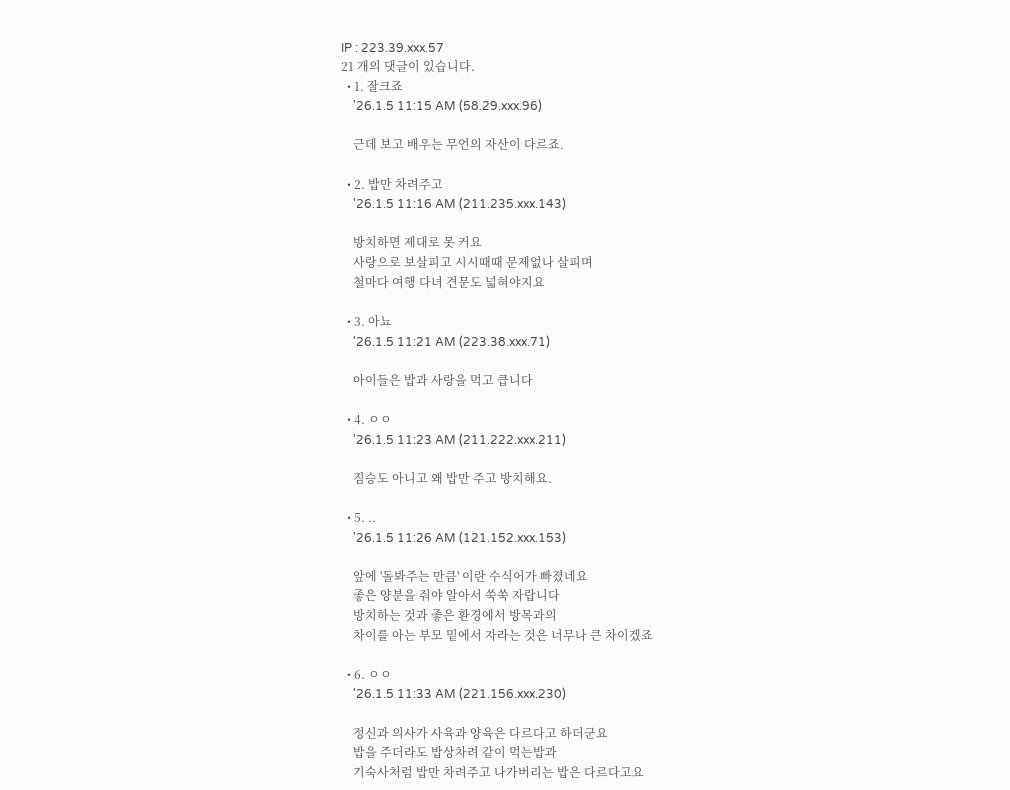IP : 223.39.xxx.57
21 개의 댓글이 있습니다.
  • 1. 잘크죠
    '26.1.5 11:15 AM (58.29.xxx.96)

    근데 보고 배우는 무언의 자산이 다르죠.

  • 2. 밥만 차려주고
    '26.1.5 11:16 AM (211.235.xxx.143)

    방치하면 제대로 못 커요
    사랑으로 보살피고 시시때때 문제없나 살피며
    철마다 여행 다녀 견문도 넓혀야지요

  • 3. 아뇨
    '26.1.5 11:21 AM (223.38.xxx.71)

    아이들은 밥과 사랑을 먹고 큽니다

  • 4. ㅇㅇ
    '26.1.5 11:23 AM (211.222.xxx.211)

    짐승도 아니고 왜 밥만 주고 방치해요.

  • 5. ..
    '26.1.5 11:26 AM (121.152.xxx.153)

    앞에 '돌봐주는 만큼' 이란 수식어가 빠졌네요
    좋은 양분을 줘야 알아서 쑥쑥 자랍니다
    방치하는 것과 좋은 환경에서 방목과의
    차이를 아는 부모 밑에서 자라는 것은 너무나 큰 차이겠죠

  • 6. ㅇㅇ
    '26.1.5 11:33 AM (221.156.xxx.230)

    정신과 의사가 사육과 양육은 다르다고 하더군요
    밥을 주더라도 밥상차려 같이 먹는밥과
    기숙사처럼 밥만 차려주고 나가버리는 밥은 다르다고요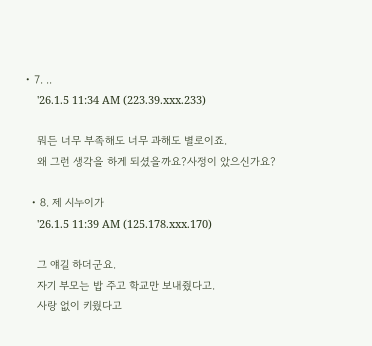• 7. ..
    '26.1.5 11:34 AM (223.39.xxx.233)

    뭐든 너무 부족해도 너무 과해도 별로이죠.
    왜 그런 생각을 하게 되셨을까요?사정이 았으신가요?

  • 8. 제 시누이가
    '26.1.5 11:39 AM (125.178.xxx.170)

    그 얘길 하더군요.
    자기 부모는 밥 주고 학교만 보내줬다고.
    사랑 없이 키웠다고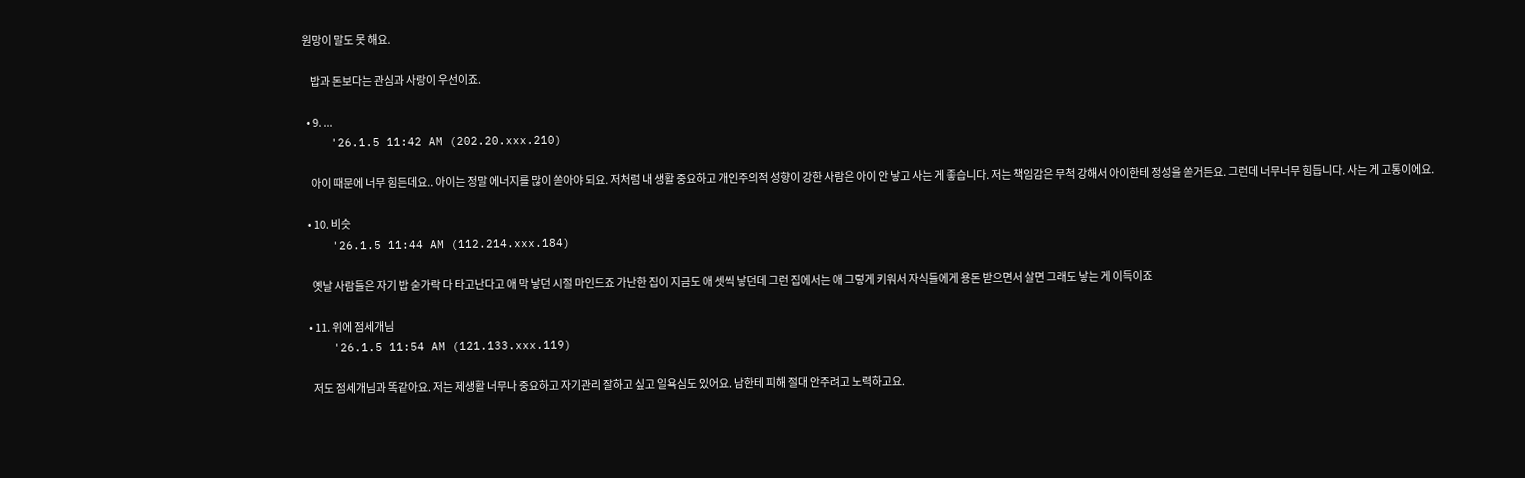원망이 말도 못 해요.

    밥과 돈보다는 관심과 사랑이 우선이죠.

  • 9. ...
    '26.1.5 11:42 AM (202.20.xxx.210)

    아이 때문에 너무 힘든데요.. 아이는 정말 에너지를 많이 쏟아야 되요. 저처럼 내 생활 중요하고 개인주의적 성향이 강한 사람은 아이 안 낳고 사는 게 좋습니다. 저는 책임감은 무척 강해서 아이한테 정성을 쏟거든요. 그런데 너무너무 힘듭니다. 사는 게 고통이에요.

  • 10. 비슷
    '26.1.5 11:44 AM (112.214.xxx.184)

    옛날 사람들은 자기 밥 숟가락 다 타고난다고 애 막 낳던 시절 마인드죠 가난한 집이 지금도 애 셋씩 낳던데 그런 집에서는 애 그렇게 키워서 자식들에게 용돈 받으면서 살면 그래도 낳는 게 이득이죠

  • 11. 위에 점세개님
    '26.1.5 11:54 AM (121.133.xxx.119)

    저도 점세개님과 똑같아요. 저는 제생활 너무나 중요하고 자기관리 잘하고 싶고 일욕심도 있어요. 남한테 피해 절대 안주려고 노력하고요.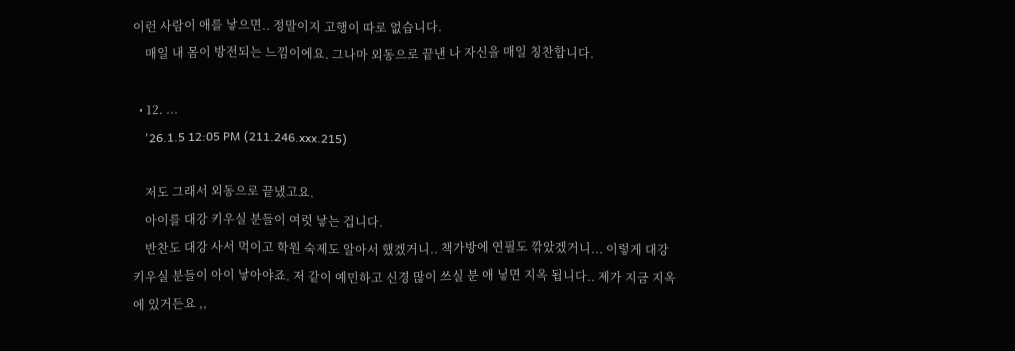이런 사람이 애를 낳으면.. 정말이지 고행이 따로 없습니다.
    매일 내 몸이 방전되는 느낌이에요. 그나마 외동으로 끝낸 나 자신을 매일 칭찬합니다.

  • 12. ...
    '26.1.5 12:05 PM (211.246.xxx.215)

    저도 그래서 외동으로 끝냈고요.
    아이를 대강 키우실 분들이 여럿 낳는 겁니다.
    반찬도 대강 사서 먹이고 학원 숙제도 알아서 했겠거니.. 책가방에 연필도 깎았겠거니... 이렇게 대강 키우실 분들이 아이 낳아야죠. 저 같이 예민하고 신경 많이 쓰실 분 애 닣면 지옥 됩니다.. 제가 지금 지옥에 있거든요 ,,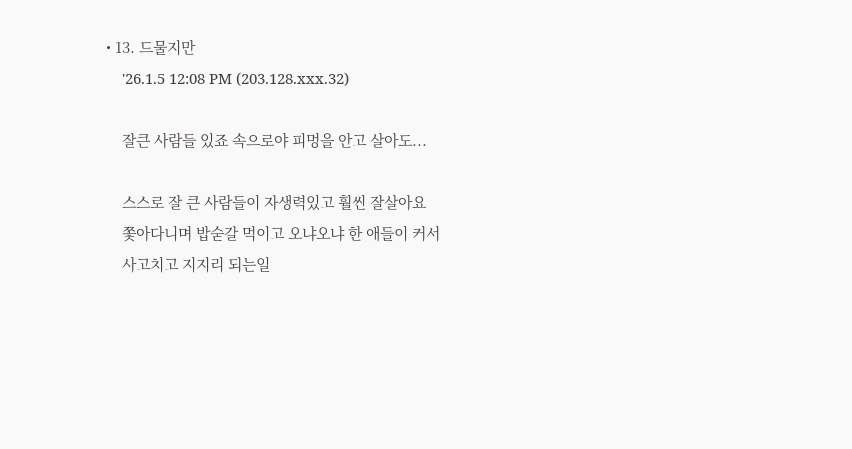• 13. 드물지만
    '26.1.5 12:08 PM (203.128.xxx.32)

    잘큰 사람들 있죠 속으로야 피멍을 안고 살아도...

    스스로 잘 큰 사람들이 자생력있고 훨씬 잘살아요
    쫓아다니며 밥숟갈 먹이고 오냐오냐 한 애들이 커서
    사고치고 지지리 되는일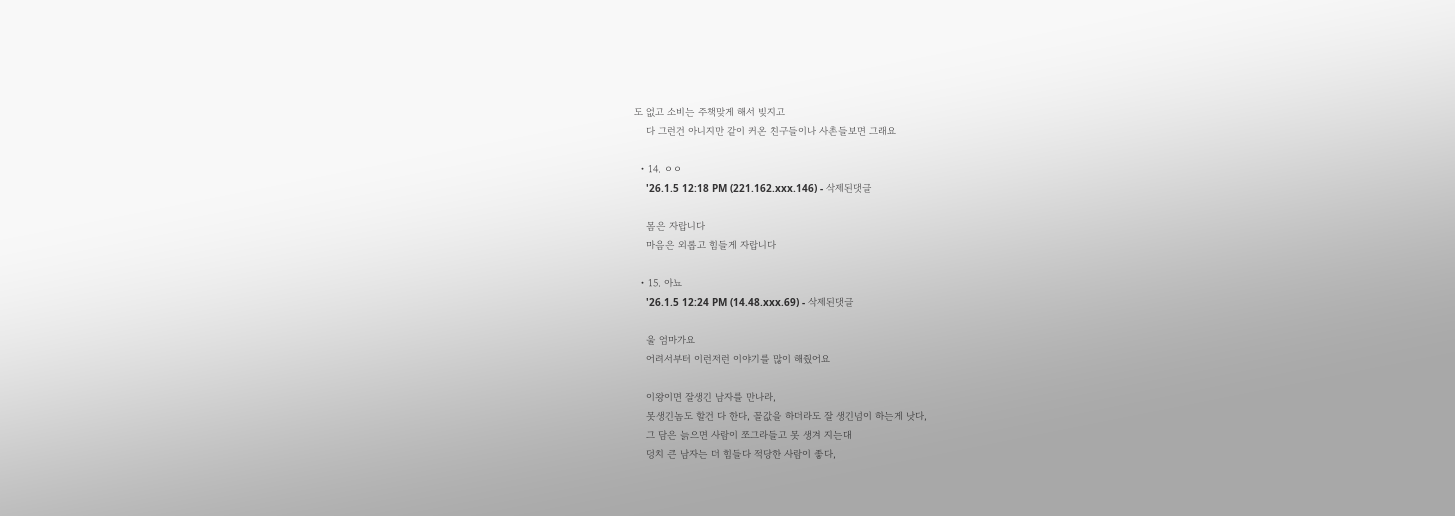도 없고 소비는 주책맞게 해서 빚지고
    다 그런건 아니지만 같이 커온 친구들이나 사촌들보면 그래요

  • 14. ㅇㅇ
    '26.1.5 12:18 PM (221.162.xxx.146) - 삭제된댓글

    몸은 자랍니다
    마음은 외롭고 힘들게 자랍니다

  • 15. 아뇨
    '26.1.5 12:24 PM (14.48.xxx.69) - 삭제된댓글

    울 엄마가요
    어려서부터 이런저런 이야기를 많이 해줬어요

    이왕이면 잘생긴 남자를 만나라,
    못생긴놈도 할건 다 한다, 꼴값을 하더라도 잘 생긴넘이 하는게 낫다,
    그 담은 늙으면 사람이 쪼그라들고 못 생겨 지는대
    덩치 큰 남자는 더 힘들다 적당한 사람이 좋다,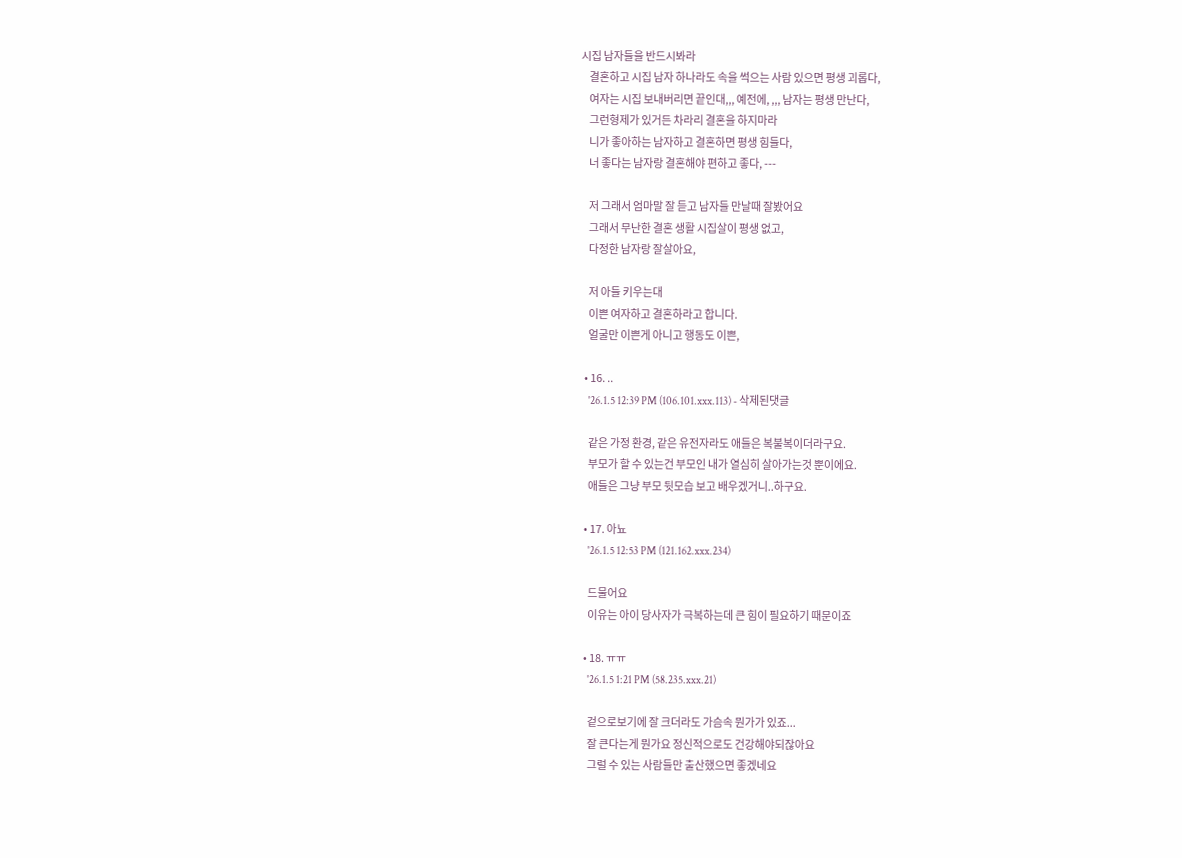시집 남자들을 반드시봐라
    결혼하고 시집 남자 하나라도 속을 썩으는 사람 있으면 평생 괴롭다,
    여자는 시집 보내버리면 끝인대,,, 예전에, ,,, 남자는 평생 만난다,
    그런형제가 있거든 차라리 결혼을 하지마라
    니가 좋아하는 남자하고 결혼하면 평생 힘들다,
    너 좋다는 남자랑 결혼해야 편하고 좋다, ---

    저 그래서 엄마말 잘 듣고 남자들 만날때 잘봤어요
    그래서 무난한 결혼 생활 시집살이 평생 없고,
    다정한 남자랑 잘살아요,

    저 아들 키우는대
    이쁜 여자하고 결혼하라고 합니다.
    얼굴만 이쁜게 아니고 행동도 이쁜,

  • 16. ..
    '26.1.5 12:39 PM (106.101.xxx.113) - 삭제된댓글

    같은 가정 환경, 같은 유전자라도 애들은 복불복이더라구요.
    부모가 할 수 있는건 부모인 내가 열심히 살아가는것 뿐이에요.
    애들은 그냥 부모 뒷모습 보고 배우겠거니..하구요.

  • 17. 아뇨
    '26.1.5 12:53 PM (121.162.xxx.234)

    드물어요
    이유는 아이 당사자가 극복하는데 큰 힘이 필요하기 때문이죠

  • 18. ㅠㅠ
    '26.1.5 1:21 PM (58.235.xxx.21)

    겉으로보기에 잘 크더라도 가슴속 뭔가가 있죠...
    잘 큰다는게 뭔가요 정신적으로도 건강해야되잖아요
    그럴 수 있는 사람들만 출산했으면 좋겠네요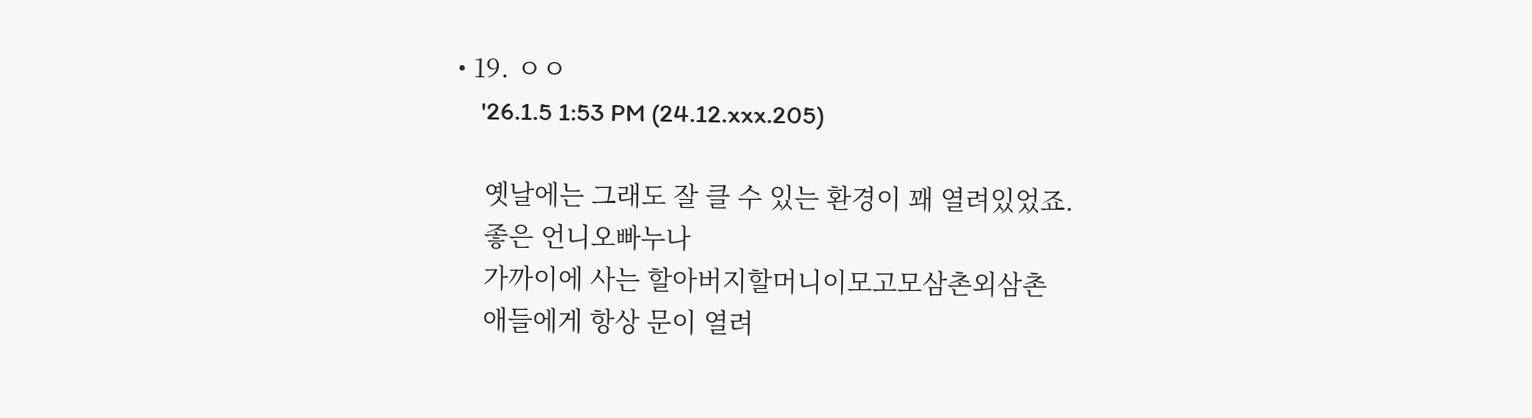• 19. ㅇㅇ
    '26.1.5 1:53 PM (24.12.xxx.205)

    옛날에는 그래도 잘 클 수 있는 환경이 꽤 열려있었죠.
    좋은 언니오빠누나
    가까이에 사는 할아버지할머니이모고모삼촌외삼촌
    애들에게 항상 문이 열려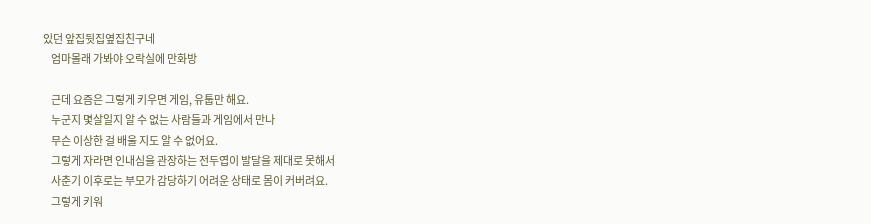있던 앞집뒷집옆집친구네
    엄마몰래 가봐야 오락실에 만화방

    근데 요즘은 그렇게 키우면 게임, 유툽만 해요.
    누군지 몇살일지 알 수 없는 사람들과 게임에서 만나
    무슨 이상한 걸 배울 지도 알 수 없어요.
    그렇게 자라면 인내심을 관장하는 전두엽이 발달을 제대로 못해서
    사춘기 이후로는 부모가 감당하기 어려운 상태로 몸이 커버려요.
    그렇게 키워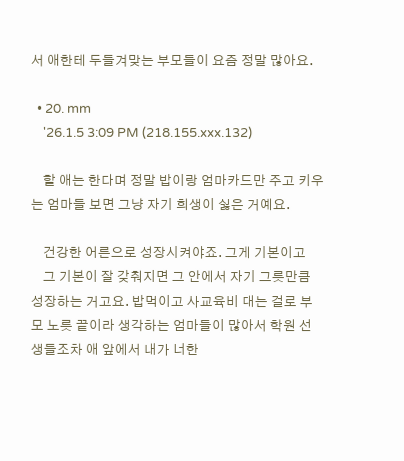서 애한테 두들겨맞는 부모들이 요즘 정말 많아요.

  • 20. mm
    '26.1.5 3:09 PM (218.155.xxx.132)

    할 애는 한다며 정말 밥이랑 엄마카드만 주고 키우는 엄마들 보면 그냥 자기 희생이 싫은 거예요.

    건강한 어른으로 성장시켜야죠. 그게 기본이고
    그 기본이 잘 갖춰지면 그 안에서 자기 그릇만큼 성장하는 거고요. 밥먹이고 사교육비 대는 걸로 부모 노릇 끝이라 생각하는 엄마들이 많아서 학원 선생들조차 애 앞에서 내가 너한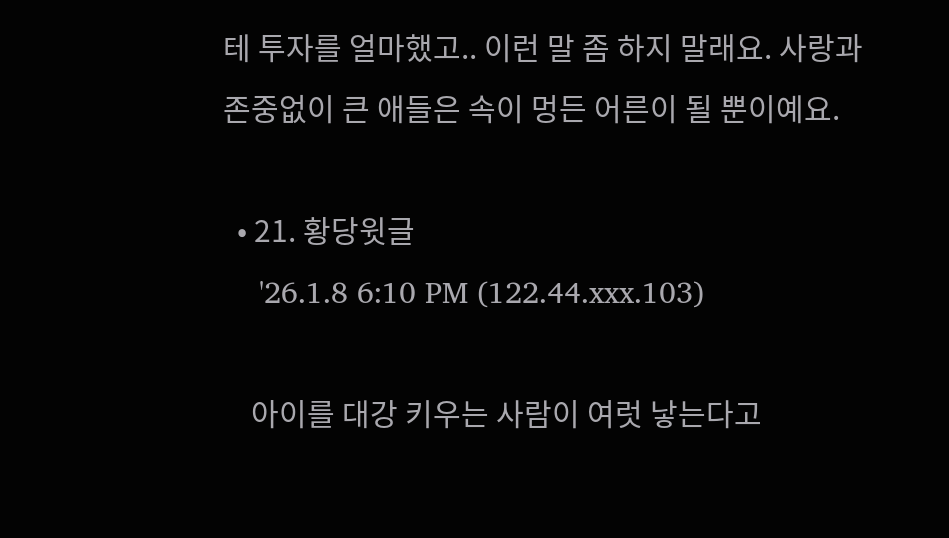테 투자를 얼마했고.. 이런 말 좀 하지 말래요. 사랑과 존중없이 큰 애들은 속이 멍든 어른이 될 뿐이예요.

  • 21. 황당윗글
    '26.1.8 6:10 PM (122.44.xxx.103)

    아이를 대강 키우는 사람이 여럿 낳는다고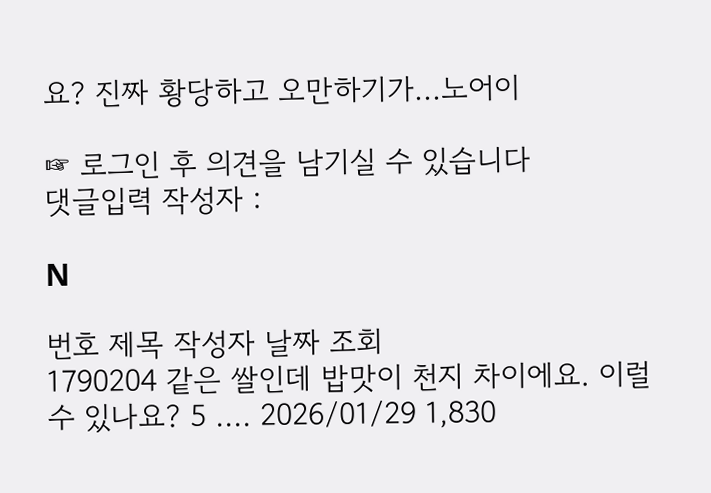요? 진짜 황당하고 오만하기가...노어이

☞ 로그인 후 의견을 남기실 수 있습니다
댓글입력 작성자 :

N

번호 제목 작성자 날짜 조회
1790204 같은 쌀인데 밥맛이 천지 차이에요. 이럴 수 있나요? 5 .... 2026/01/29 1,830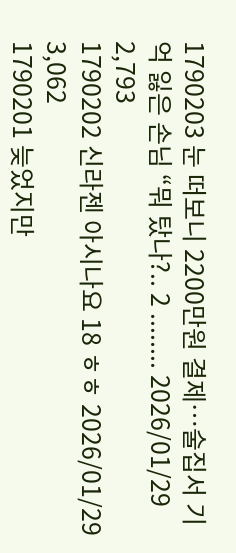1790203 눈 떠보니 2200만원 결제…술집서 기억 잃은 손님 “뭐 탔나?.. 2 ........ 2026/01/29 2,793
1790202 신라젠 아시나요 18 ㅎㅎ 2026/01/29 3,062
1790201 늦었지만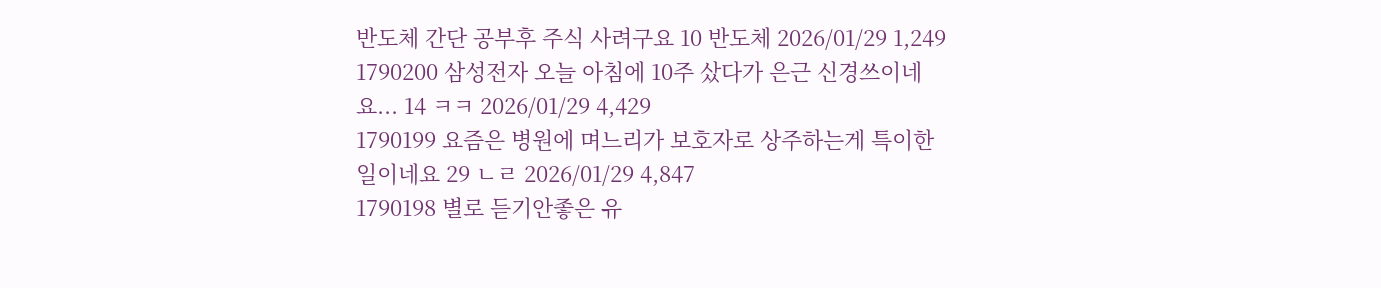반도체 간단 공부후 주식 사려구요 10 반도체 2026/01/29 1,249
1790200 삼성전자 오늘 아침에 10주 샀다가 은근 신경쓰이네요... 14 ㅋㅋ 2026/01/29 4,429
1790199 요즘은 병원에 며느리가 보호자로 상주하는게 특이한 일이네요 29 ㄴㄹ 2026/01/29 4,847
1790198 별로 듣기안좋은 유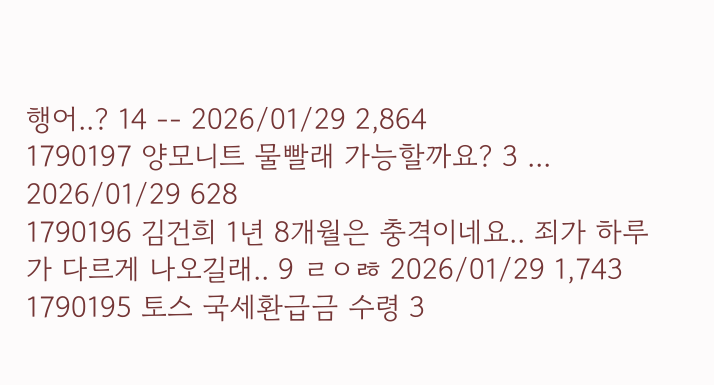행어..? 14 -- 2026/01/29 2,864
1790197 양모니트 물빨래 가능할까요? 3 ... 2026/01/29 628
1790196 김건희 1년 8개월은 충격이네요.. 죄가 하루가 다르게 나오길래.. 9 ㄹㅇㅀ 2026/01/29 1,743
1790195 토스 국세환급금 수령 3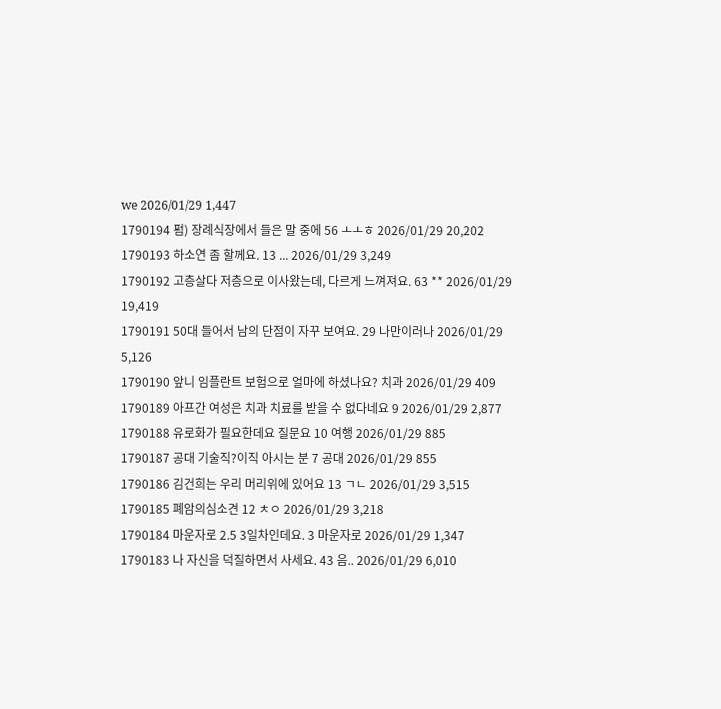we 2026/01/29 1,447
1790194 펌) 장례식장에서 들은 말 중에 56 ㅗㅗㅎ 2026/01/29 20,202
1790193 하소연 좀 할께요. 13 ... 2026/01/29 3,249
1790192 고층살다 저층으로 이사왔는데, 다르게 느껴져요. 63 ** 2026/01/29 19,419
1790191 50대 들어서 남의 단점이 자꾸 보여요. 29 나만이러나 2026/01/29 5,126
1790190 앞니 임플란트 보험으로 얼마에 하셨나요? 치과 2026/01/29 409
1790189 아프간 여성은 치과 치료를 받을 수 없다네요 9 2026/01/29 2,877
1790188 유로화가 필요한데요 질문요 10 여행 2026/01/29 885
1790187 공대 기술직?이직 아시는 분 7 공대 2026/01/29 855
1790186 김건희는 우리 머리위에 있어요 13 ㄱㄴ 2026/01/29 3,515
1790185 폐암의심소견 12 ㅊㅇ 2026/01/29 3,218
1790184 마운자로 2.5 3일차인데요. 3 마운자로 2026/01/29 1,347
1790183 나 자신을 덕질하면서 사세요. 43 음.. 2026/01/29 6,010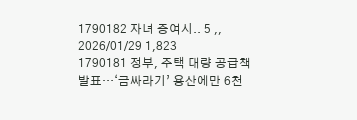1790182 자녀 증여시.. 5 ,, 2026/01/29 1,823
1790181 정부, 주택 대량 공급책 발표…‘금싸라기’ 용산에만 6천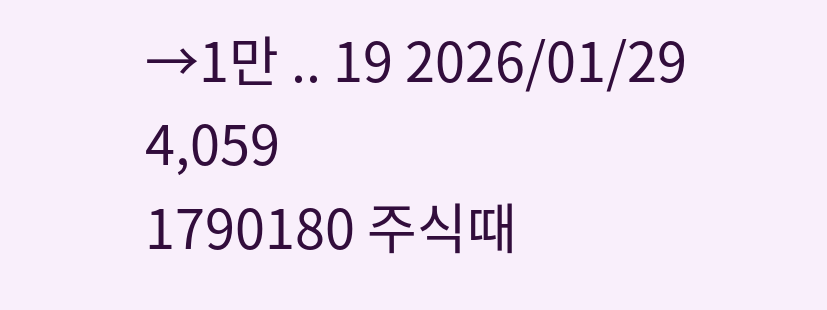→1만 .. 19 2026/01/29 4,059
1790180 주식때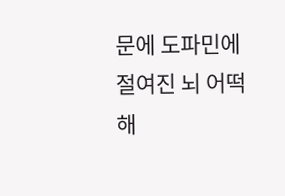문에 도파민에 절여진 뇌 어떡해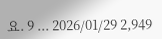요. 9 ... 2026/01/29 2,949